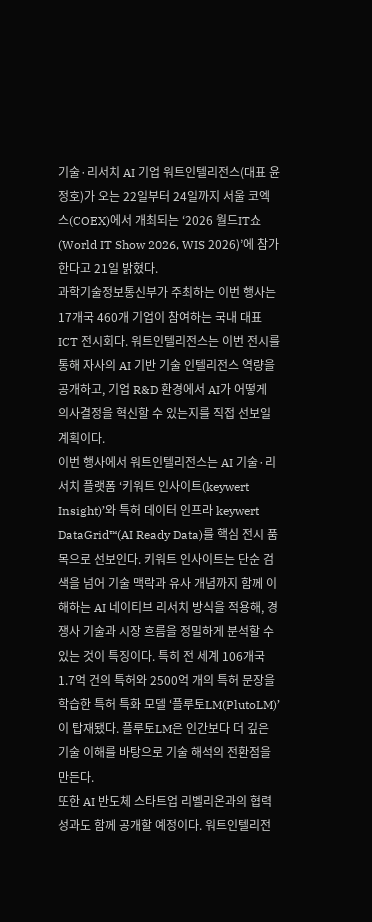기술·리서치 AI 기업 워트인텔리전스(대표 윤정호)가 오는 22일부터 24일까지 서울 코엑스(COEX)에서 개최되는 ‘2026 월드IT쇼(World IT Show 2026, WIS 2026)’에 참가한다고 21일 밝혔다.
과학기술정보통신부가 주최하는 이번 행사는 17개국 460개 기업이 참여하는 국내 대표 ICT 전시회다. 워트인텔리전스는 이번 전시를 통해 자사의 AI 기반 기술 인텔리전스 역량을 공개하고, 기업 R&D 환경에서 AI가 어떻게 의사결정을 혁신할 수 있는지를 직접 선보일 계획이다.
이번 행사에서 워트인텔리전스는 AI 기술·리서치 플랫폼 ‘키워트 인사이트(keywert Insight)’와 특허 데이터 인프라 keywert DataGrid™(AI Ready Data)를 핵심 전시 품목으로 선보인다. 키워트 인사이트는 단순 검색을 넘어 기술 맥락과 유사 개념까지 함께 이해하는 AI 네이티브 리서치 방식을 적용해, 경쟁사 기술과 시장 흐름을 정밀하게 분석할 수 있는 것이 특징이다. 특히 전 세계 106개국 1.7억 건의 특허와 2500억 개의 특허 문장을 학습한 특허 특화 모델 ‘플루토LM(PlutoLM)’이 탑재됐다. 플루토LM은 인간보다 더 깊은 기술 이해를 바탕으로 기술 해석의 전환점을 만든다.
또한 AI 반도체 스타트업 리벨리온과의 협력 성과도 함께 공개할 예정이다. 워트인텔리전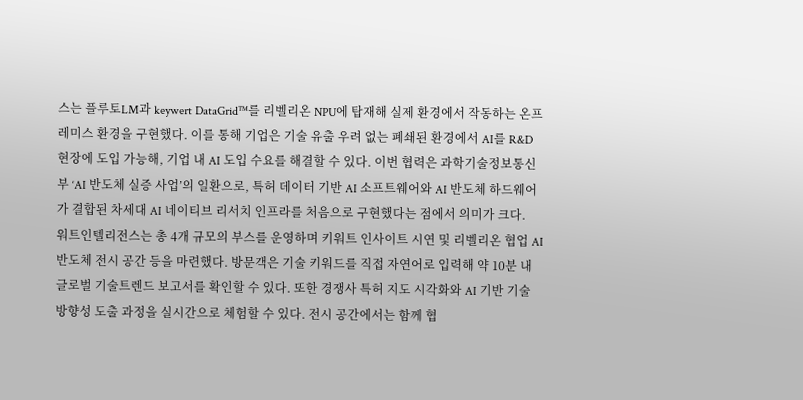스는 플루토LM과 keywert DataGrid™를 리벨리온 NPU에 탑재해 실제 환경에서 작동하는 온프레미스 환경을 구현했다. 이를 통해 기업은 기술 유출 우려 없는 폐쇄된 환경에서 AI를 R&D 현장에 도입 가능해, 기업 내 AI 도입 수요를 해결할 수 있다. 이번 협력은 과학기술정보통신부 ‘AI 반도체 실증 사업’의 일환으로, 특허 데이터 기반 AI 소프트웨어와 AI 반도체 하드웨어가 결합된 차세대 AI 네이티브 리서치 인프라를 처음으로 구현했다는 점에서 의미가 크다.
워트인텔리전스는 총 4개 규모의 부스를 운영하며 키워트 인사이트 시연 및 리벨리온 협업 AI 반도체 전시 공간 등을 마련했다. 방문객은 기술 키워드를 직접 자연어로 입력해 약 10분 내 글로벌 기술트렌드 보고서를 확인할 수 있다. 또한 경쟁사 특허 지도 시각화와 AI 기반 기술 방향성 도출 과정을 실시간으로 체험할 수 있다. 전시 공간에서는 함께 협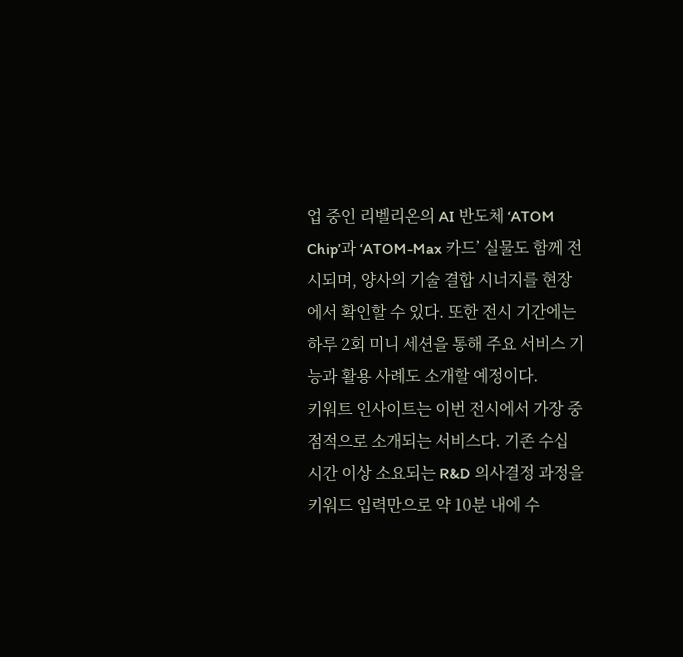업 중인 리벨리온의 AI 반도체 ‘ATOM Chip’과 ‘ATOM-Max 카드’ 실물도 함께 전시되며, 양사의 기술 결합 시너지를 현장에서 확인할 수 있다. 또한 전시 기간에는 하루 2회 미니 세션을 통해 주요 서비스 기능과 활용 사례도 소개할 예정이다.
키워트 인사이트는 이번 전시에서 가장 중점적으로 소개되는 서비스다. 기존 수십 시간 이상 소요되는 R&D 의사결정 과정을 키워드 입력만으로 약 10분 내에 수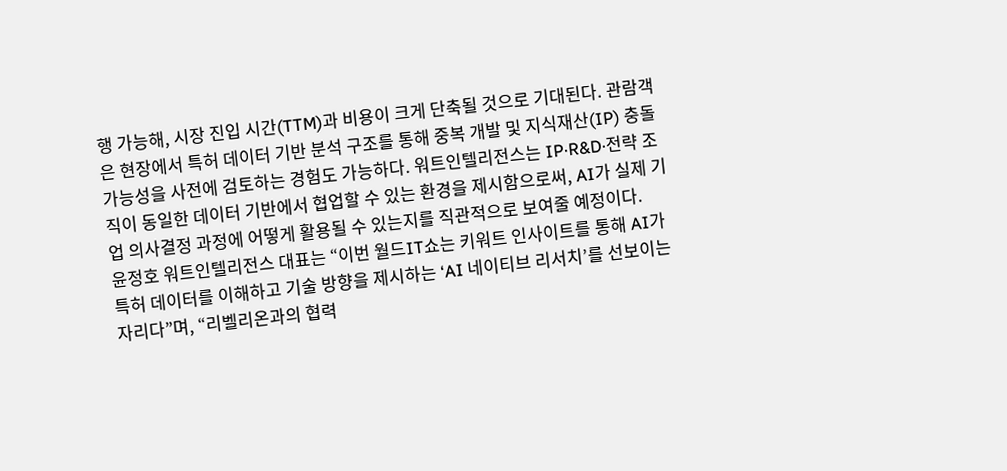행 가능해, 시장 진입 시간(TTM)과 비용이 크게 단축될 것으로 기대된다. 관람객은 현장에서 특허 데이터 기반 분석 구조를 통해 중복 개발 및 지식재산(IP) 충돌 가능성을 사전에 검토하는 경험도 가능하다. 워트인텔리전스는 IP·R&D·전략 조직이 동일한 데이터 기반에서 협업할 수 있는 환경을 제시함으로써, AI가 실제 기업 의사결정 과정에 어떻게 활용될 수 있는지를 직관적으로 보여줄 예정이다.
윤정호 워트인텔리전스 대표는 “이번 월드IT쇼는 키워트 인사이트를 통해 AI가 특허 데이터를 이해하고 기술 방향을 제시하는 ‘AI 네이티브 리서치’를 선보이는 자리다”며, “리벨리온과의 협력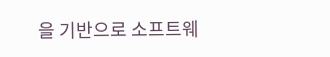을 기반으로 소프트웨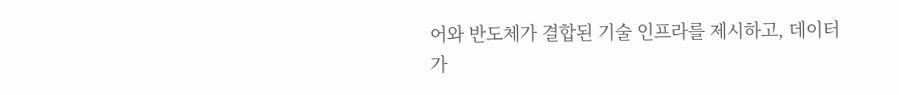어와 반도체가 결합된 기술 인프라를 제시하고, 데이터가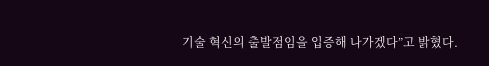기술 혁신의 출발점임을 입증해 나가겠다”고 밝혔다.